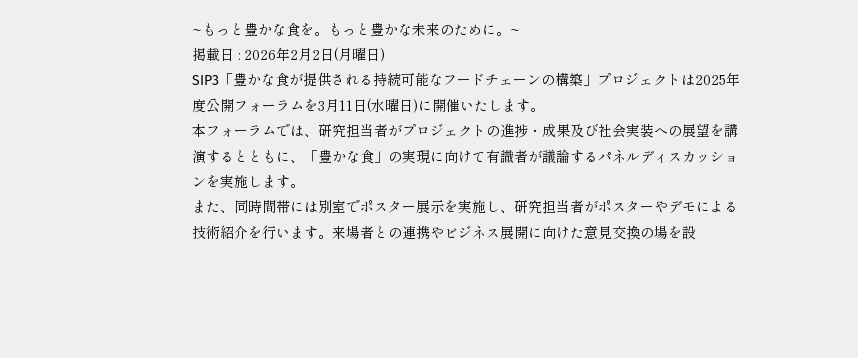~もっと豊かな食を。もっと豊かな未来のために。~
掲載日 : 2026年2月2日(月曜日)
SIP3「豊かな食が提供される持続可能なフードチェーンの構築」プロジェクトは2025年度公開フォーラムを3月11日(水曜日)に開催いたします。
本フォーラムでは、研究担当者がプロジェクトの進捗・成果及び社会実装への展望を講演するとともに、「豊かな食」の実現に向けて有識者が議論するパネルディスカッションを実施します。
また、同時間帯には別室でポスター展示を実施し、研究担当者がポスターやデモによる技術紹介を行います。来場者との連携やビジネス展開に向けた意見交換の場を設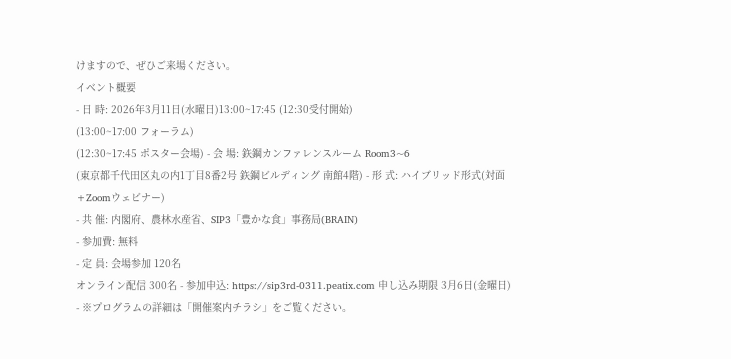けますので、ぜひご来場ください。
イベント概要
- 日 時: 2026年3月11日(水曜日)13:00~17:45 (12:30受付開始)
(13:00~17:00 フォーラム)
(12:30~17:45 ポスター会場) - 会 場: 鉃鋼カンファレンスルーム Room3~6
(東京都千代田区丸の内1丁目8番2号 鉃鋼ビルディング 南館4階) - 形 式: ハイブリッド形式(対面+Zoomウェビナー)
- 共 催: 内閣府、農林水産省、SIP3「豊かな食」事務局(BRAIN)
- 参加費: 無料
- 定 員: 会場参加 120名
オンライン配信 300名 - 参加申込: https://sip3rd-0311.peatix.com 申し込み期限 3月6日(金曜日)
- ※プログラムの詳細は「開催案内チラシ」をご覧ください。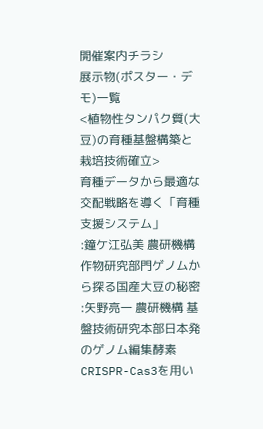開催案内チラシ
展示物(ポスター・デモ)一覧
<植物性タンパク質(大豆)の育種基盤構築と栽培技術確立>
育種データから最適な交配戦略を導く「育種支援システム」
:鐘ケ江弘美 農研機構 作物研究部門ゲノムから探る国産大豆の秘密
:矢野亮一 農研機構 基盤技術研究本部日本発のゲノム編集酵素CRISPR-Cas3を用い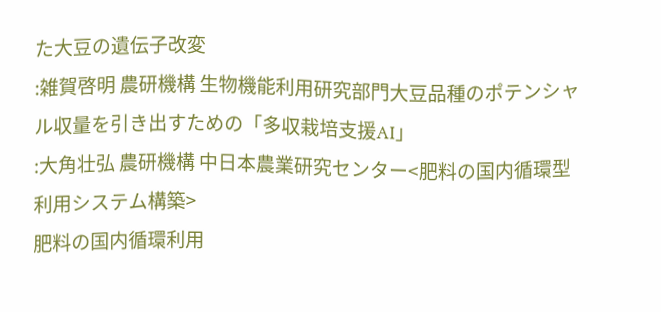た大豆の遺伝子改変
:雑賀啓明 農研機構 生物機能利用研究部門大豆品種のポテンシャル収量を引き出すための「多収栽培支援AI」
:大角壮弘 農研機構 中日本農業研究センター<肥料の国内循環型利用システム構築>
肥料の国内循環利用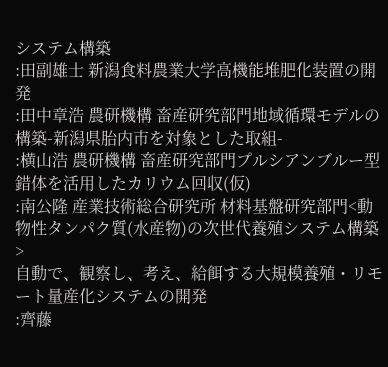システム構築
:田副雄士 新潟食料農業大学高機能堆肥化装置の開発
:田中章浩 農研機構 畜産研究部門地域循環モデルの構築-新潟県胎内市を対象とした取組-
:横山浩 農研機構 畜産研究部門プルシアンブルー型錯体を活用したカリウム回収(仮)
:南公隆 産業技術総合研究所 材料基盤研究部門<動物性タンパク質(水産物)の次世代養殖システム構築>
自動で、観察し、考え、給餌する大規模養殖・リモート量産化システムの開発
:齊藤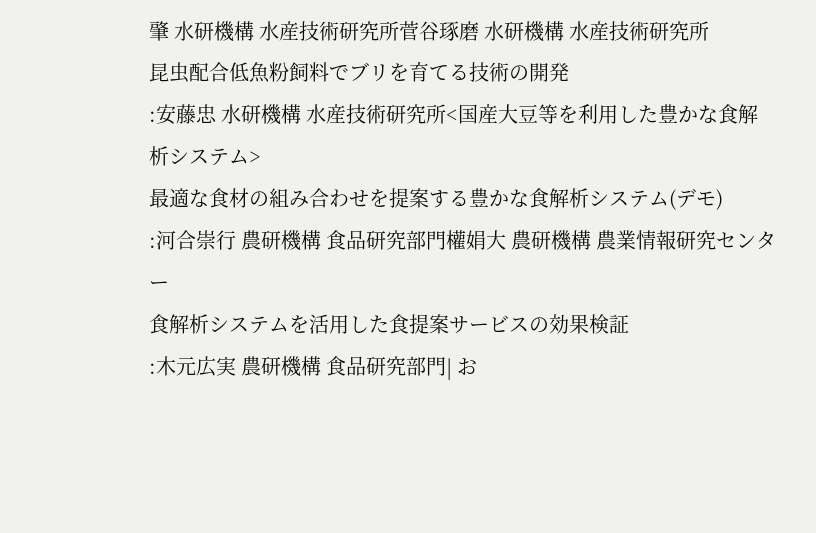肇 水研機構 水産技術研究所菅谷琢磨 水研機構 水産技術研究所
昆虫配合低魚粉飼料でブリを育てる技術の開発
:安藤忠 水研機構 水産技術研究所<国産大豆等を利用した豊かな食解析システム>
最適な食材の組み合わせを提案する豊かな食解析システム(デモ)
:河合崇行 農研機構 食品研究部門權娟大 農研機構 農業情報研究センター
食解析システムを活用した食提案サービスの効果検証
:木元広実 農研機構 食品研究部門| お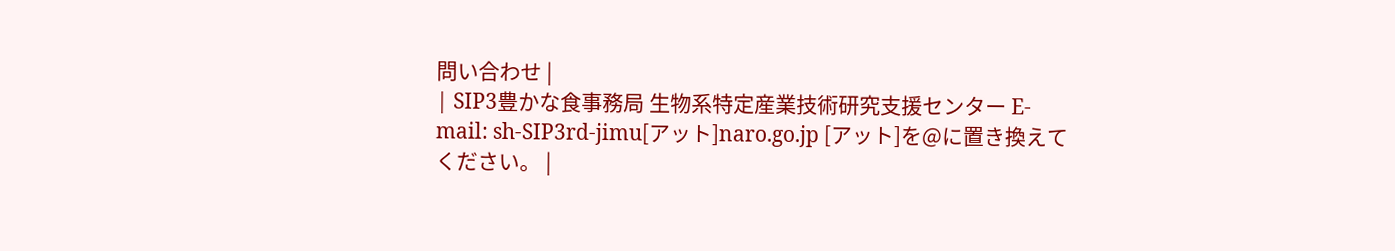問い合わせ |
| SIP3豊かな食事務局 生物系特定産業技術研究支援センター E-mail: sh-SIP3rd-jimu[アット]naro.go.jp [アット]を@に置き換えてください。 |